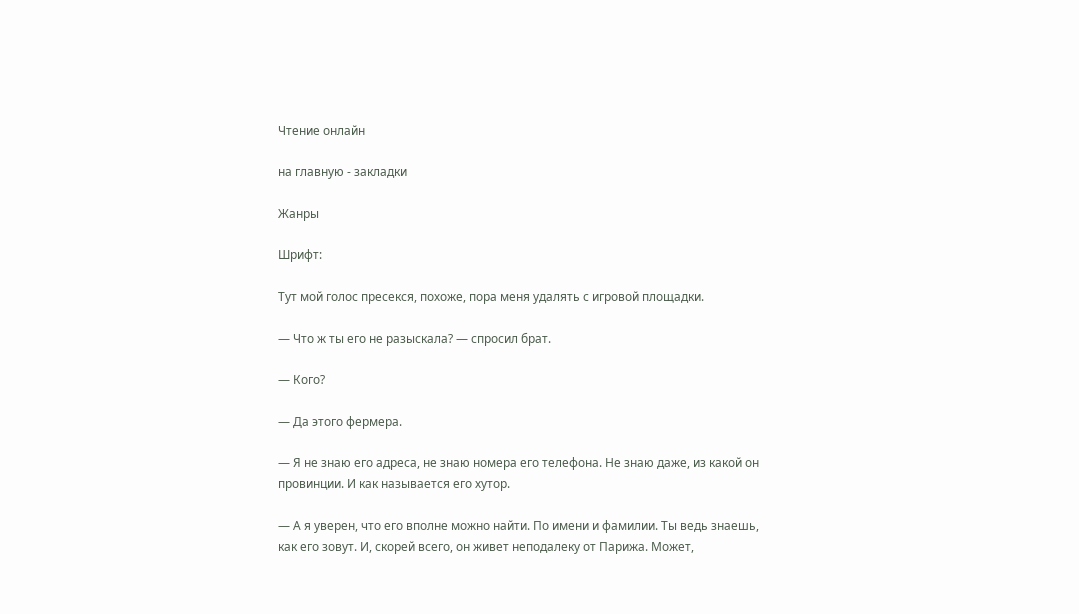Чтение онлайн

на главную - закладки

Жанры

Шрифт:

Тут мой голос пресекся, похоже, пора меня удалять с игровой площадки.

— Что ж ты его не разыскала? — спросил брат.

— Кого?

— Да этого фермера.

— Я не знаю его адреса, не знаю номера его телефона. Не знаю даже, из какой он провинции. И как называется его хутор.

— А я уверен, что его вполне можно найти. По имени и фамилии. Ты ведь знаешь, как его зовут. И, скорей всего, он живет неподалеку от Парижа. Может,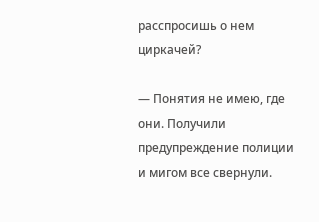расспросишь о нем циркачей?

— Понятия не имею, где они. Получили предупреждение полиции и мигом все свернули.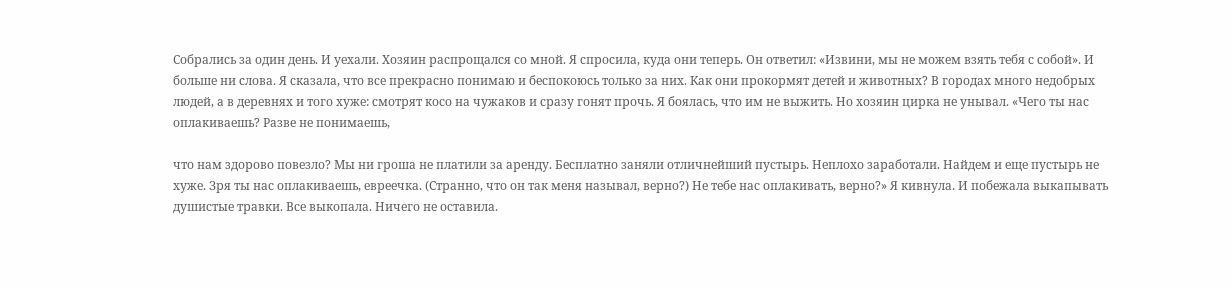Собрались за один день. И уехали. Хозяин распрощался со мной. Я спросила, куда они теперь. Он ответил: «Извини, мы не можем взять тебя с собой». И больше ни слова. Я сказала, что все прекрасно понимаю и беспокоюсь только за них. Как они прокормят детей и животных? В городах много недобрых людей, а в деревнях и того хуже: смотрят косо на чужаков и сразу гонят прочь. Я боялась, что им не выжить. Но хозяин цирка не унывал. «Чего ты нас оплакиваешь? Разве не понимаешь,

что нам здорово повезло? Мы ни гроша не платили за аренду. Бесплатно заняли отличнейший пустырь. Неплохо заработали. Найдем и еще пустырь не хуже. Зря ты нас оплакиваешь, евреечка. (Странно, что он так меня называл, верно?) Не тебе нас оплакивать, верно?» Я кивнула. И побежала выкапывать душистые травки. Все выкопала. Ничего не оставила.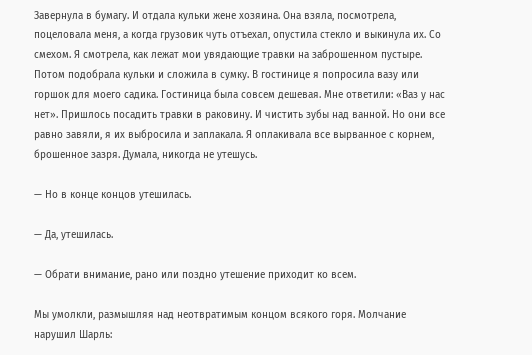Завернула в бумагу. И отдала кульки жене хозяина. Она взяла, посмотрела, поцеловала меня, а когда грузовик чуть отъехал, опустила стекло и выкинула их. Со смехом. Я смотрела, как лежат мои увядающие травки на заброшенном пустыре. Потом подобрала кульки и сложила в сумку. В гостинице я попросила вазу или горшок для моего садика. Гостиница была совсем дешевая. Мне ответили: «Ваз у нас нет». Пришлось посадить травки в раковину. И чистить зубы над ванной. Но они все равно завяли, я их выбросила и заплакала. Я оплакивала все вырванное с корнем, брошенное зазря. Думала, никогда не утешусь.

— Но в конце концов утешилась.

— Да, утешилась.

— Обрати внимание, рано или поздно утешение приходит ко всем.

Мы умолкли, размышляя над неотвратимым концом всякого горя. Молчание нарушил Шарль: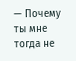— Почему ты мне тогда не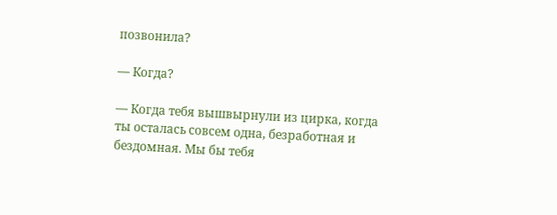позвонила?

— Когда?

— Когда тебя вышвырнули из цирка, когда ты осталась совсем одна, безработная и бездомная. Мы бы тебя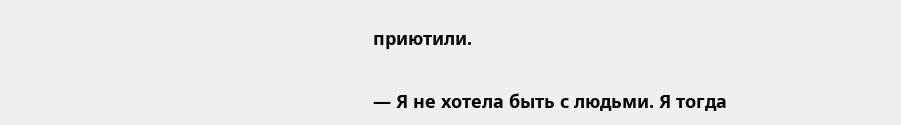приютили.

— Я не хотела быть с людьми. Я тогда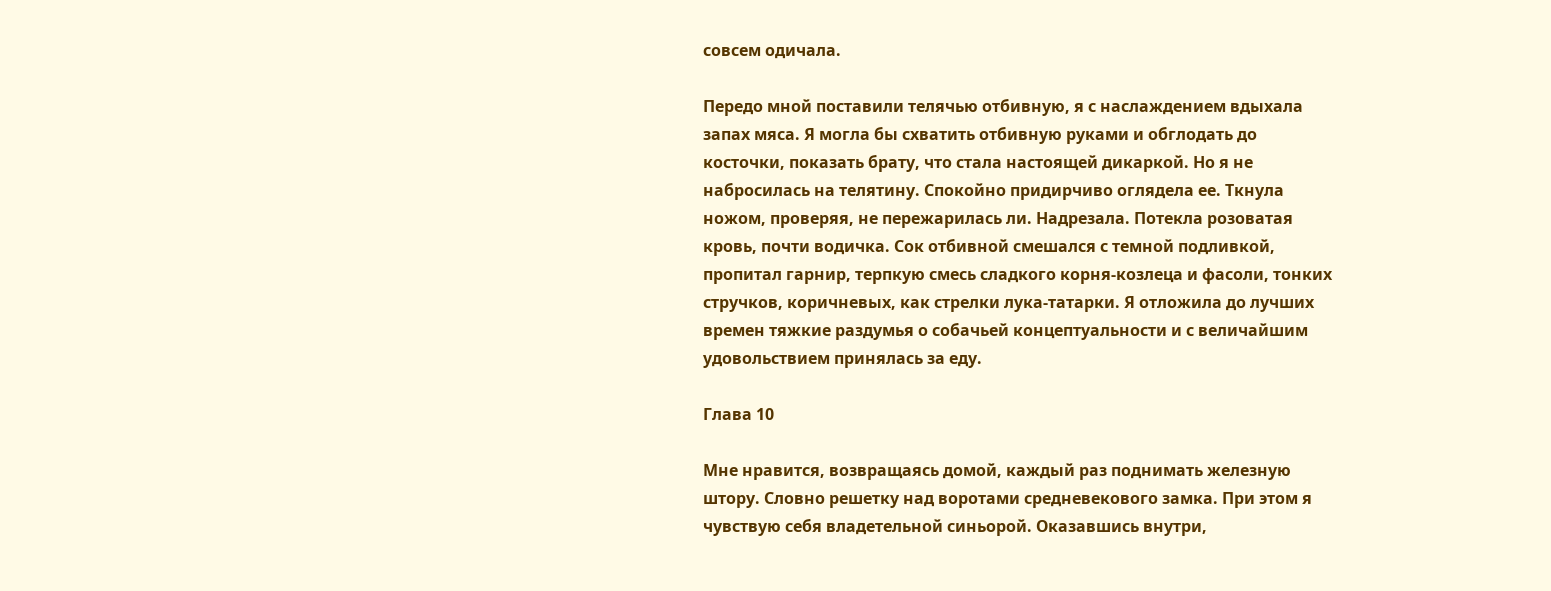совсем одичала.

Передо мной поставили телячью отбивную, я с наслаждением вдыхала запах мяса. Я могла бы схватить отбивную руками и обглодать до косточки, показать брату, что стала настоящей дикаркой. Но я не набросилась на телятину. Спокойно придирчиво оглядела ее. Ткнула ножом, проверяя, не пережарилась ли. Надрезала. Потекла розоватая кровь, почти водичка. Сок отбивной смешался с темной подливкой, пропитал гарнир, терпкую смесь сладкого корня-козлеца и фасоли, тонких стручков, коричневых, как стрелки лука-татарки. Я отложила до лучших времен тяжкие раздумья о собачьей концептуальности и с величайшим удовольствием принялась за еду.

Глава 10

Мне нравится, возвращаясь домой, каждый раз поднимать железную штору. Словно решетку над воротами средневекового замка. При этом я чувствую себя владетельной синьорой. Оказавшись внутри,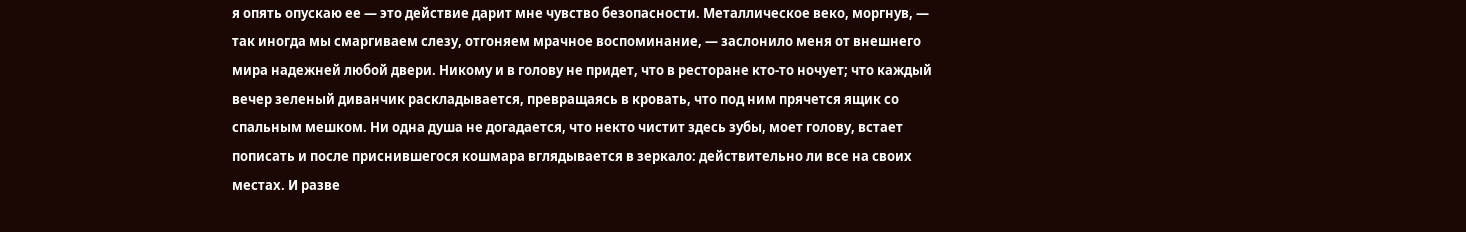я опять опускаю ее — это действие дарит мне чувство безопасности. Металлическое веко, моргнув, — так иногда мы смаргиваем слезу, отгоняем мрачное воспоминание, — заслонило меня от внешнего мира надежней любой двери. Никому и в голову не придет, что в ресторане кто-то ночует; что каждый вечер зеленый диванчик раскладывается, превращаясь в кровать, что под ним прячется ящик со спальным мешком. Ни одна душа не догадается, что некто чистит здесь зубы, моет голову, встает пописать и после приснившегося кошмара вглядывается в зеркало: действительно ли все на своих местах. И разве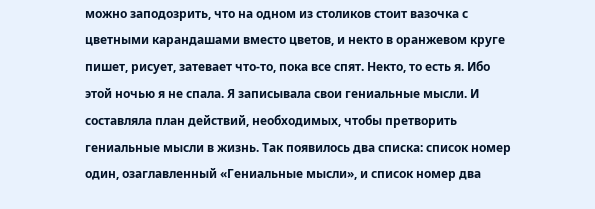можно заподозрить, что на одном из столиков стоит вазочка с цветными карандашами вместо цветов, и некто в оранжевом круге пишет, рисует, затевает что-то, пока все спят. Некто, то есть я. Ибо этой ночью я не спала. Я записывала свои гениальные мысли. И составляла план действий, необходимых, чтобы претворить гениальные мысли в жизнь. Так появилось два списка: список номер один, озаглавленный «Гениальные мысли», и список номер два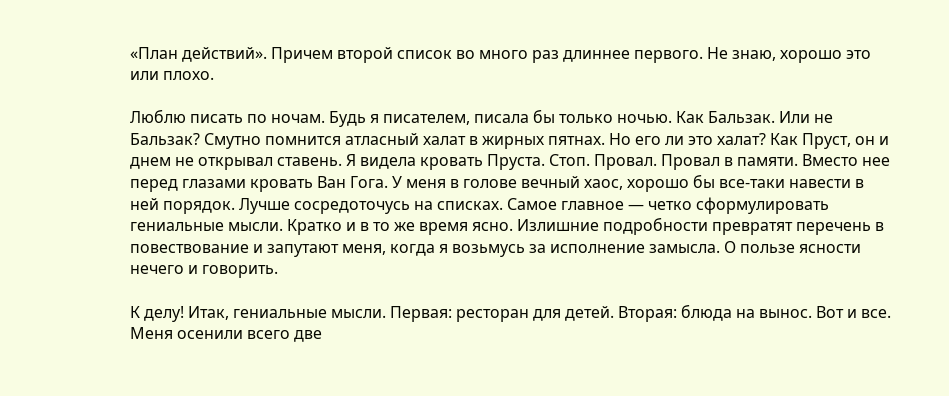«План действий». Причем второй список во много раз длиннее первого. Не знаю, хорошо это или плохо.

Люблю писать по ночам. Будь я писателем, писала бы только ночью. Как Бальзак. Или не Бальзак? Смутно помнится атласный халат в жирных пятнах. Но его ли это халат? Как Пруст, он и днем не открывал ставень. Я видела кровать Пруста. Стоп. Провал. Провал в памяти. Вместо нее перед глазами кровать Ван Гога. У меня в голове вечный хаос, хорошо бы все-таки навести в ней порядок. Лучше сосредоточусь на списках. Самое главное — четко сформулировать гениальные мысли. Кратко и в то же время ясно. Излишние подробности превратят перечень в повествование и запутают меня, когда я возьмусь за исполнение замысла. О пользе ясности нечего и говорить.

К делу! Итак, гениальные мысли. Первая: ресторан для детей. Вторая: блюда на вынос. Вот и все. Меня осенили всего две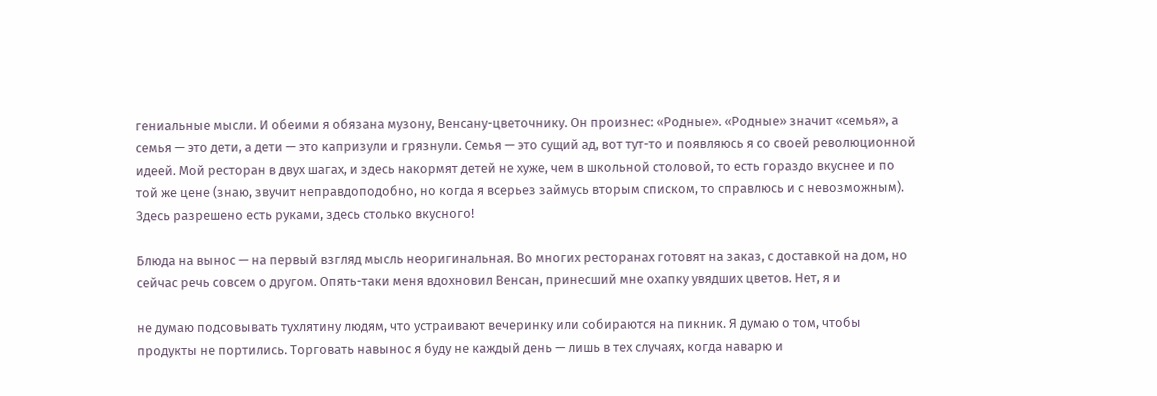гениальные мысли. И обеими я обязана музону, Венсану-цветочнику. Он произнес: «Родные». «Родные» значит «семья», а семья — это дети, а дети — это капризули и грязнули. Семья — это сущий ад, вот тут-то и появляюсь я со своей революционной идеей. Мой ресторан в двух шагах, и здесь накормят детей не хуже, чем в школьной столовой, то есть гораздо вкуснее и по той же цене (знаю, звучит неправдоподобно, но когда я всерьез займусь вторым списком, то справлюсь и с невозможным). Здесь разрешено есть руками, здесь столько вкусного!

Блюда на вынос — на первый взгляд мысль неоригинальная. Во многих ресторанах готовят на заказ, с доставкой на дом, но сейчас речь совсем о другом. Опять-таки меня вдохновил Венсан, принесший мне охапку увядших цветов. Нет, я и

не думаю подсовывать тухлятину людям, что устраивают вечеринку или собираются на пикник. Я думаю о том, чтобы продукты не портились. Торговать навынос я буду не каждый день — лишь в тех случаях, когда наварю и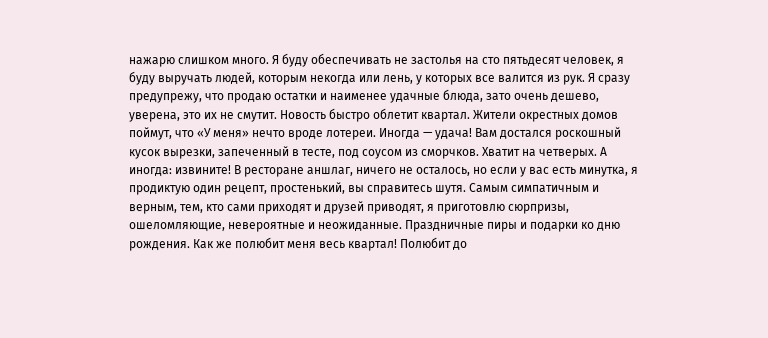нажарю слишком много. Я буду обеспечивать не застолья на сто пятьдесят человек, я буду выручать людей, которым некогда или лень, у которых все валится из рук. Я сразу предупрежу, что продаю остатки и наименее удачные блюда, зато очень дешево, уверена, это их не смутит. Новость быстро облетит квартал. Жители окрестных домов поймут, что «У меня» нечто вроде лотереи. Иногда — удача! Вам достался роскошный кусок вырезки, запеченный в тесте, под соусом из сморчков. Хватит на четверых. А иногда: извините! В ресторане аншлаг, ничего не осталось, но если у вас есть минутка, я продиктую один рецепт, простенький, вы справитесь шутя. Самым симпатичным и верным, тем, кто сами приходят и друзей приводят, я приготовлю сюрпризы, ошеломляющие, невероятные и неожиданные. Праздничные пиры и подарки ко дню рождения. Как же полюбит меня весь квартал! Полюбит до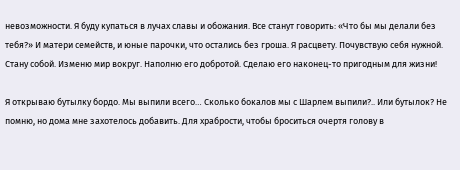невозможности. Я буду купаться в лучах славы и обожания. Все станут говорить: «Что бы мы делали без тебя?» И матери семейств, и юные парочки, что остались без гроша. Я расцвету. Почувствую себя нужной. Стану собой. Изменю мир вокруг. Наполню его добротой. Сделаю его наконец-то пригодным для жизни!

Я открываю бутылку бордо. Мы выпили всего… Сколько бокалов мы с Шарлем выпили?.. Или бутылок? Не помню, но дома мне захотелось добавить. Для храбрости, чтобы броситься очертя голову в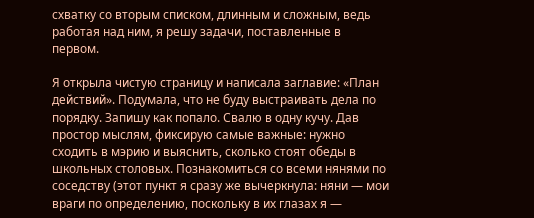схватку со вторым списком, длинным и сложным, ведь работая над ним, я решу задачи, поставленные в первом.

Я открыла чистую страницу и написала заглавие: «План действий». Подумала, что не буду выстраивать дела по порядку. Запишу как попало. Свалю в одну кучу. Дав простор мыслям, фиксирую самые важные: нужно сходить в мэрию и выяснить, сколько стоят обеды в школьных столовых. Познакомиться со всеми нянями по соседству (этот пункт я сразу же вычеркнула: няни — мои враги по определению, поскольку в их глазах я —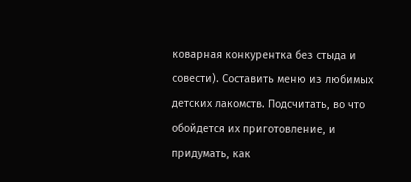коварная конкурентка без стыда и совести). Составить меню из любимых детских лакомств. Подсчитать, во что обойдется их приготовление, и придумать, как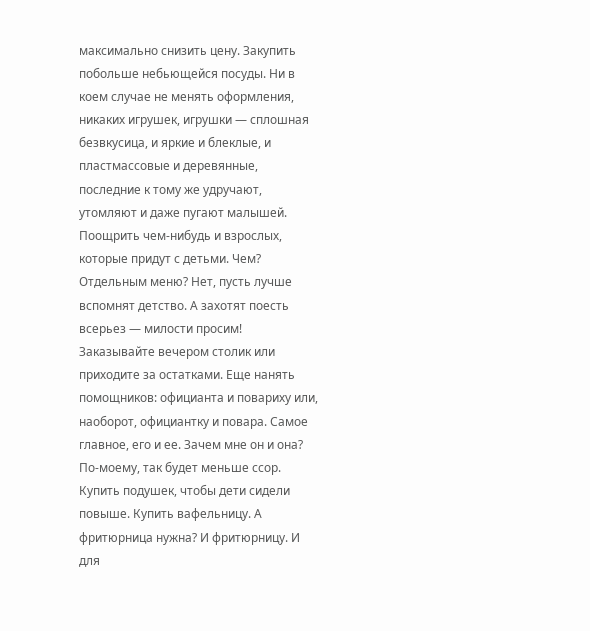максимально снизить цену. Закупить побольше небьющейся посуды. Ни в коем случае не менять оформления, никаких игрушек, игрушки — сплошная безвкусица, и яркие и блеклые, и пластмассовые и деревянные, последние к тому же удручают, утомляют и даже пугают малышей. Поощрить чем-нибудь и взрослых, которые придут с детьми. Чем? Отдельным меню? Нет, пусть лучше вспомнят детство. А захотят поесть всерьез — милости просим! Заказывайте вечером столик или приходите за остатками. Еще нанять помощников: официанта и повариху или, наоборот, официантку и повара. Самое главное, его и ее. Зачем мне он и она? По-моему, так будет меньше ссор. Купить подушек, чтобы дети сидели повыше. Купить вафельницу. А фритюрница нужна? И фритюрницу. И для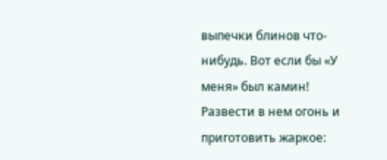выпечки блинов что-нибудь. Вот если бы «У меня» был камин! Развести в нем огонь и приготовить жаркое: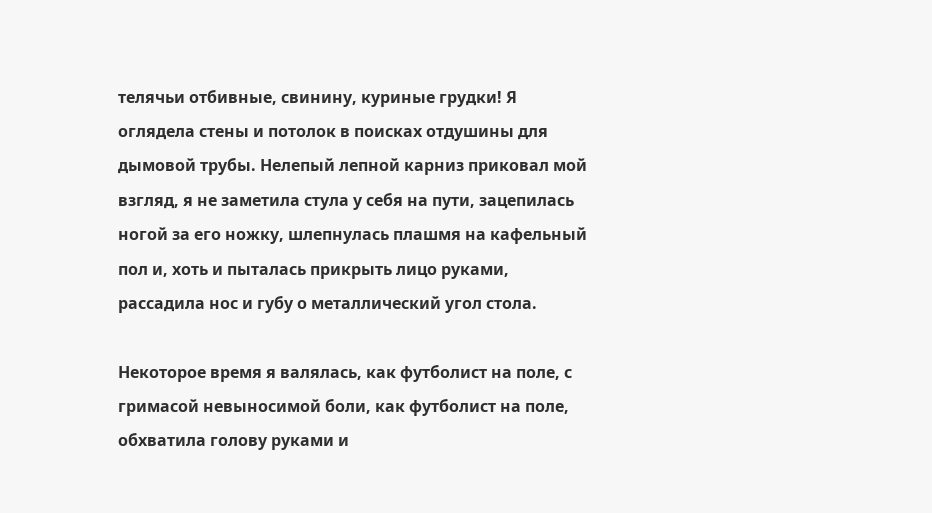телячьи отбивные, свинину, куриные грудки! Я оглядела стены и потолок в поисках отдушины для дымовой трубы. Нелепый лепной карниз приковал мой взгляд, я не заметила стула у себя на пути, зацепилась ногой за его ножку, шлепнулась плашмя на кафельный пол и, хоть и пыталась прикрыть лицо руками, рассадила нос и губу о металлический угол стола.

Некоторое время я валялась, как футболист на поле, с гримасой невыносимой боли, как футболист на поле, обхватила голову руками и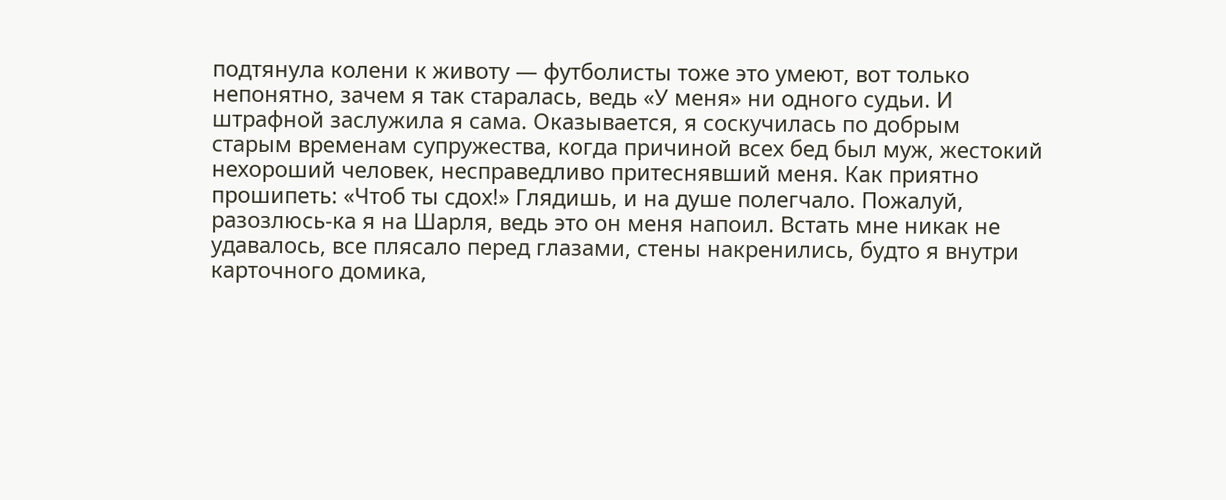подтянула колени к животу — футболисты тоже это умеют, вот только непонятно, зачем я так старалась, ведь «У меня» ни одного судьи. И штрафной заслужила я сама. Оказывается, я соскучилась по добрым старым временам супружества, когда причиной всех бед был муж, жестокий нехороший человек, несправедливо притеснявший меня. Как приятно прошипеть: «Чтоб ты сдох!» Глядишь, и на душе полегчало. Пожалуй, разозлюсь-ка я на Шарля, ведь это он меня напоил. Встать мне никак не удавалось, все плясало перед глазами, стены накренились, будто я внутри карточного домика,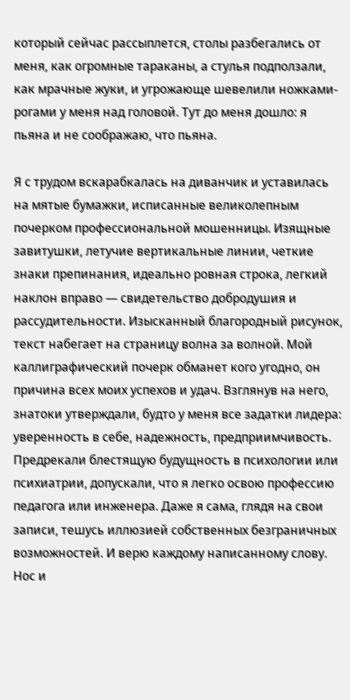который сейчас рассыплется, столы разбегались от меня, как огромные тараканы, а стулья подползали, как мрачные жуки, и угрожающе шевелили ножками-рогами у меня над головой. Тут до меня дошло: я пьяна и не соображаю, что пьяна.

Я с трудом вскарабкалась на диванчик и уставилась на мятые бумажки, исписанные великолепным почерком профессиональной мошенницы. Изящные завитушки, летучие вертикальные линии, четкие знаки препинания, идеально ровная строка, легкий наклон вправо — свидетельство добродушия и рассудительности. Изысканный благородный рисунок, текст набегает на страницу волна за волной. Мой каллиграфический почерк обманет кого угодно, он причина всех моих успехов и удач. Взглянув на него, знатоки утверждали, будто у меня все задатки лидера: уверенность в себе, надежность, предприимчивость. Предрекали блестящую будущность в психологии или психиатрии, допускали, что я легко освою профессию педагога или инженера. Даже я сама, глядя на свои записи, тешусь иллюзией собственных безграничных возможностей. И верю каждому написанному слову. Нос и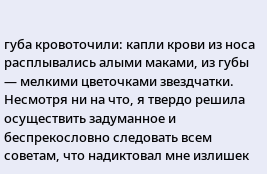губа кровоточили: капли крови из носа расплывались алыми маками, из губы — мелкими цветочками звездчатки. Несмотря ни на что, я твердо решила осуществить задуманное и беспрекословно следовать всем советам, что надиктовал мне излишек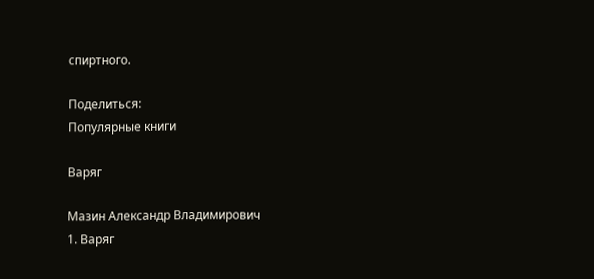спиртного.

Поделиться:
Популярные книги

Варяг

Мазин Александр Владимирович
1. Варяг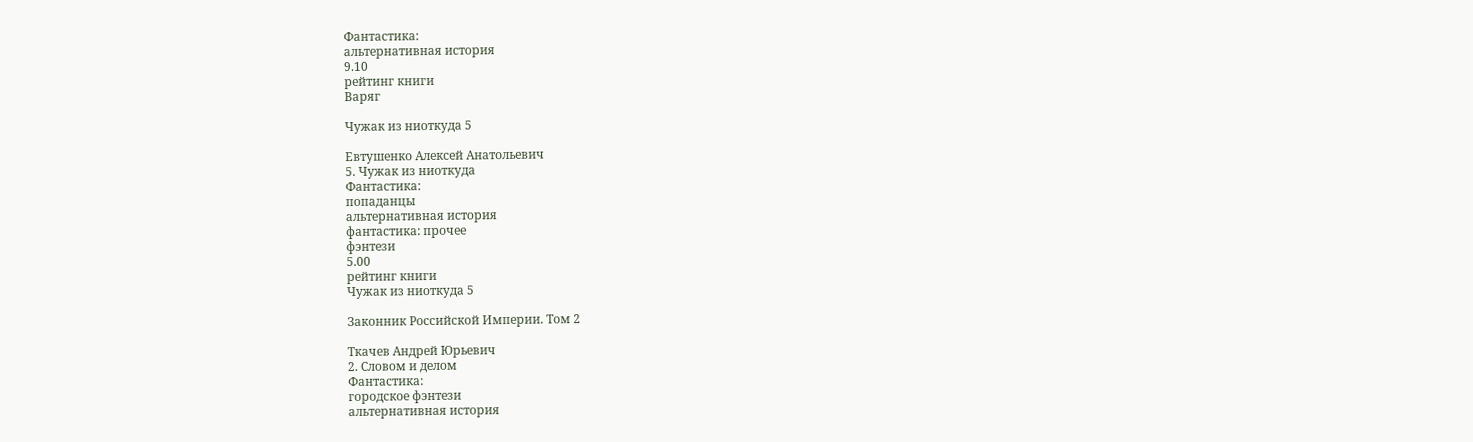Фантастика:
альтернативная история
9.10
рейтинг книги
Варяг

Чужак из ниоткуда 5

Евтушенко Алексей Анатольевич
5. Чужак из ниоткуда
Фантастика:
попаданцы
альтернативная история
фантастика: прочее
фэнтези
5.00
рейтинг книги
Чужак из ниоткуда 5

Законник Российской Империи. Том 2

Ткачев Андрей Юрьевич
2. Словом и делом
Фантастика:
городское фэнтези
альтернативная история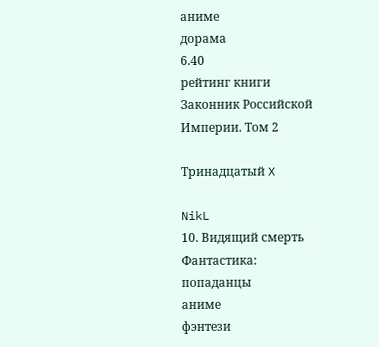аниме
дорама
6.40
рейтинг книги
Законник Российской Империи. Том 2

Тринадцатый X

NikL
10. Видящий смерть
Фантастика:
попаданцы
аниме
фэнтези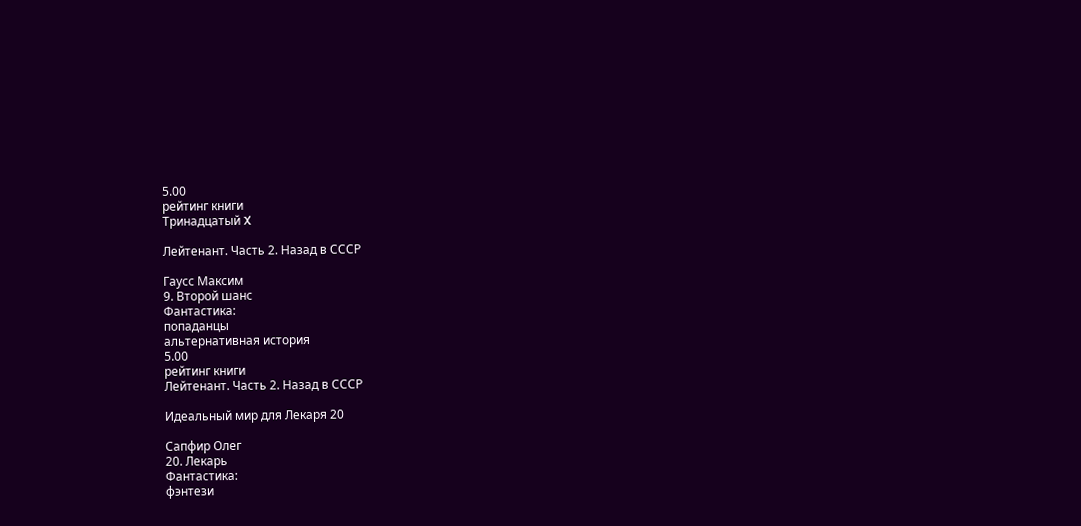5.00
рейтинг книги
Тринадцатый X

Лейтенант. Часть 2. Назад в СССР

Гаусс Максим
9. Второй шанс
Фантастика:
попаданцы
альтернативная история
5.00
рейтинг книги
Лейтенант. Часть 2. Назад в СССР

Идеальный мир для Лекаря 20

Сапфир Олег
20. Лекарь
Фантастика:
фэнтези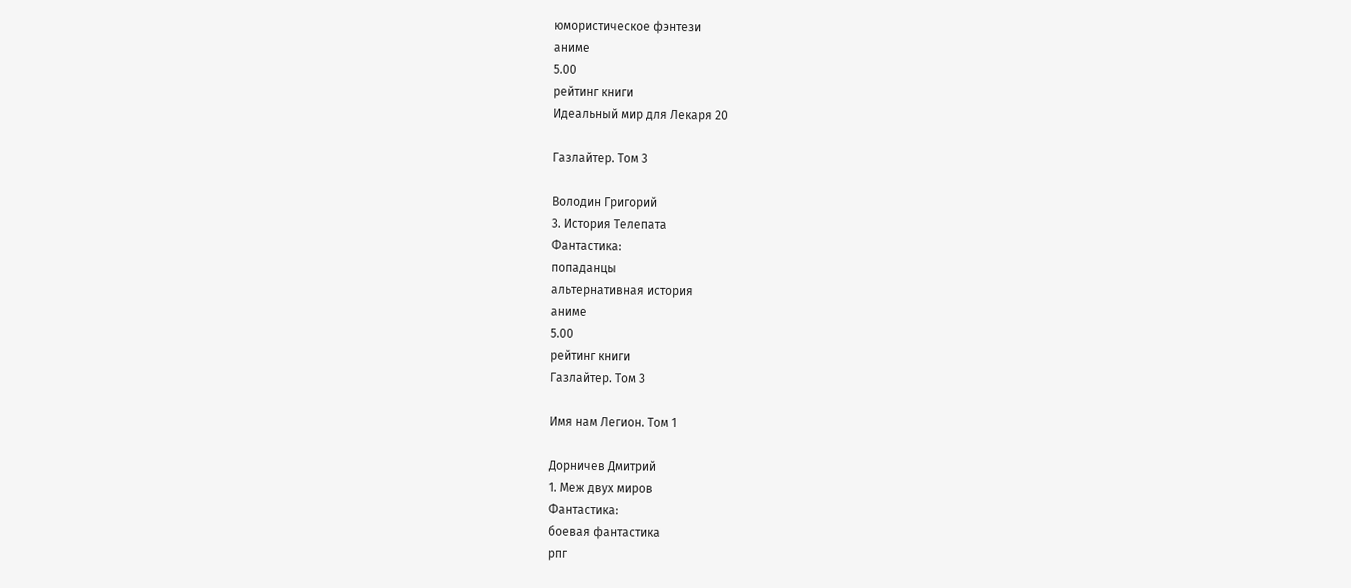юмористическое фэнтези
аниме
5.00
рейтинг книги
Идеальный мир для Лекаря 20

Газлайтер. Том 3

Володин Григорий
3. История Телепата
Фантастика:
попаданцы
альтернативная история
аниме
5.00
рейтинг книги
Газлайтер. Том 3

Имя нам Легион. Том 1

Дорничев Дмитрий
1. Меж двух миров
Фантастика:
боевая фантастика
рпг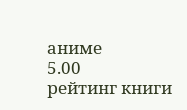аниме
5.00
рейтинг книги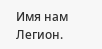Имя нам Легион.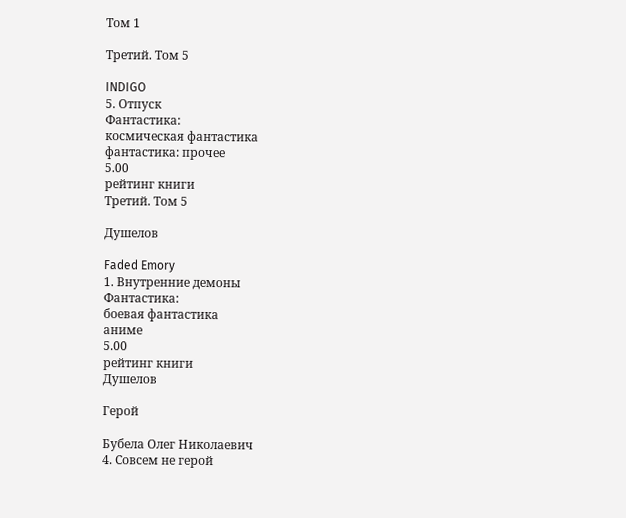Том 1

Третий. Том 5

INDIGO
5. Отпуск
Фантастика:
космическая фантастика
фантастика: прочее
5.00
рейтинг книги
Третий. Том 5

Душелов

Faded Emory
1. Внутренние демоны
Фантастика:
боевая фантастика
аниме
5.00
рейтинг книги
Душелов

Герой

Бубела Олег Николаевич
4. Совсем не герой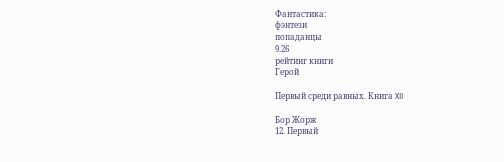Фантастика:
фэнтези
попаданцы
9.26
рейтинг книги
Герой

Первый среди равных. Книга XII

Бор Жорж
12. Первый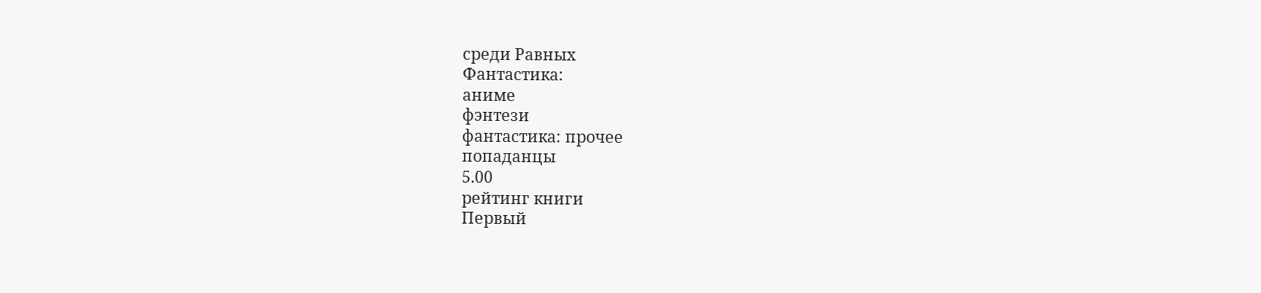среди Равных
Фантастика:
аниме
фэнтези
фантастика: прочее
попаданцы
5.00
рейтинг книги
Первый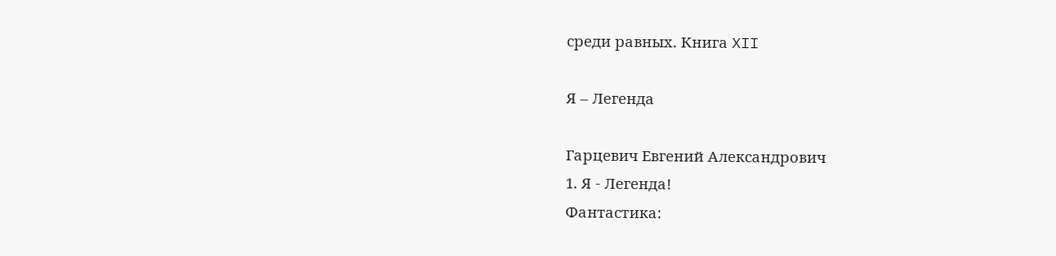среди равных. Книга XII

Я – Легенда

Гарцевич Евгений Александрович
1. Я - Легенда!
Фантастика: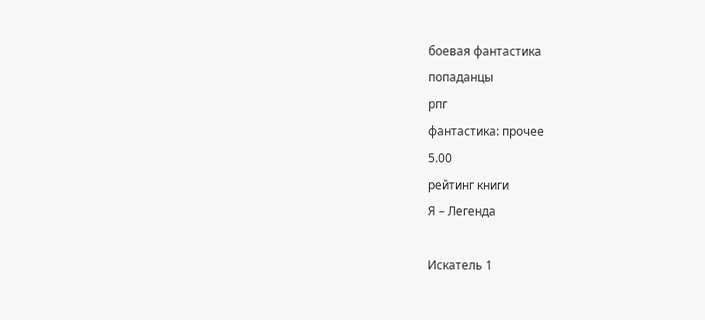боевая фантастика
попаданцы
рпг
фантастика: прочее
5.00
рейтинг книги
Я – Легенда

Искатель 1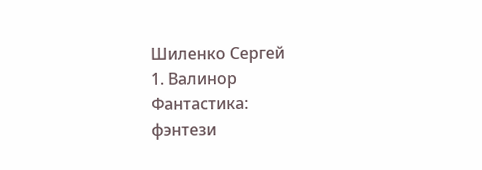Шиленко Сергей
1. Валинор
Фантастика:
фэнтези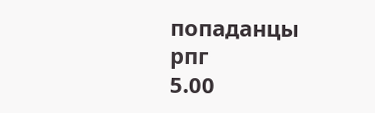попаданцы
рпг
5.00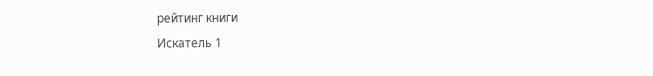рейтинг книги
Искатель 1